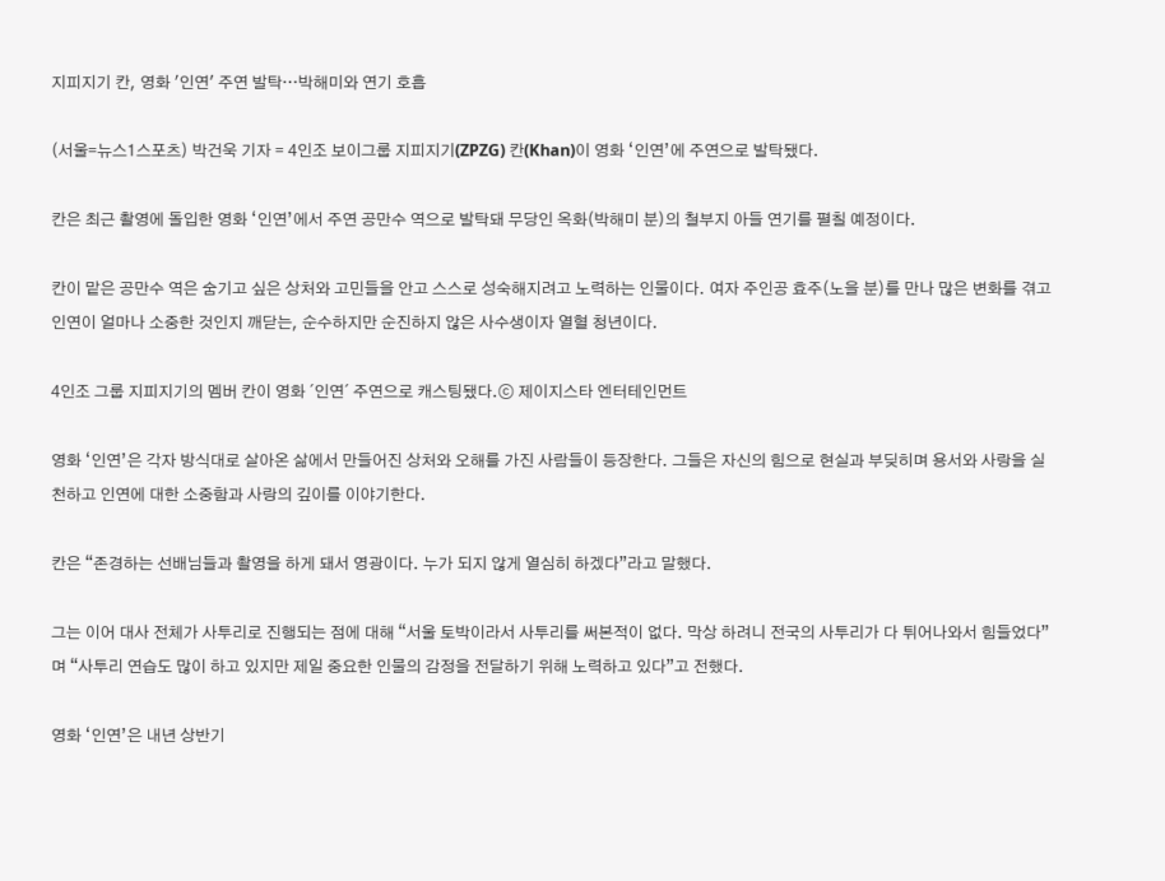지피지기 칸, 영화 '인연' 주연 발탁…박해미와 연기 호흡

(서울=뉴스1스포츠) 박건욱 기자 = 4인조 보이그룹 지피지기(ZPZG) 칸(Khan)이 영화 ‘인연’에 주연으로 발탁됐다.

칸은 최근 촬영에 돌입한 영화 ‘인연’에서 주연 공만수 역으로 발탁돼 무당인 옥화(박해미 분)의 철부지 아들 연기를 펼칠 예정이다.

칸이 맡은 공만수 역은 숨기고 싶은 상처와 고민들을 안고 스스로 성숙해지려고 노력하는 인물이다. 여자 주인공 효주(노을 분)를 만나 많은 변화를 겪고 인연이 얼마나 소중한 것인지 깨닫는, 순수하지만 순진하지 않은 사수생이자 열혈 청년이다.

4인조 그룹 지피지기의 멤버 칸이 영화 ´인연´ 주연으로 캐스팅됐다.ⓒ 제이지스타 엔터테인먼트

영화 ‘인연’은 각자 방식대로 살아온 삶에서 만들어진 상처와 오해를 가진 사람들이 등장한다. 그들은 자신의 힘으로 현실과 부딪히며 용서와 사랑을 실천하고 인연에 대한 소중함과 사랑의 깊이를 이야기한다.

칸은 “존경하는 선배님들과 촬영을 하게 돼서 영광이다. 누가 되지 않게 열심히 하겠다”라고 말했다.

그는 이어 대사 전체가 사투리로 진행되는 점에 대해 “서울 토박이라서 사투리를 써본적이 없다. 막상 하려니 전국의 사투리가 다 튀어나와서 힘들었다”며 “사투리 연습도 많이 하고 있지만 제일 중요한 인물의 감정을 전달하기 위해 노력하고 있다”고 전했다.

영화 ‘인연’은 내년 상반기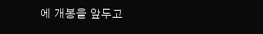에 개봉을 앞두고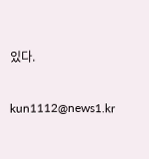있다.

kun1112@news1.kr